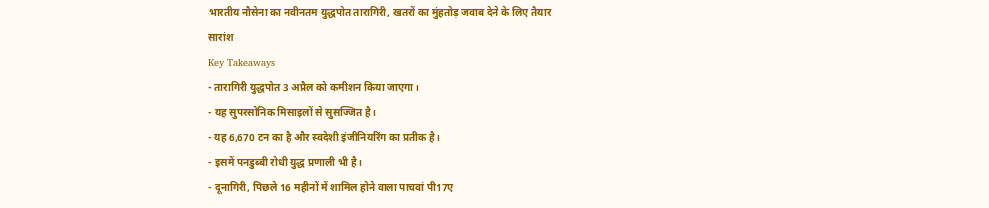भारतीय नौसेना का नवीनतम युद्धपोत तारागिरी, खतरों का मुंहतोड़ जवाब देने के लिए तैयार
सारांश
Key Takeaways
- तारागिरी युद्धपोत 3 अप्रैल को कमीशन किया जाएगा।
- यह सुपरसोनिक मिसाइलों से सुसज्जित है।
- यह 6,670 टन का है और स्वदेशी इंजीनियरिंग का प्रतीक है।
- इसमें पनडुब्बी रोधी युद्ध प्रणाली भी है।
- दूनागिरी, पिछले 16 महीनों में शामिल होने वाला पाचवां पी17ए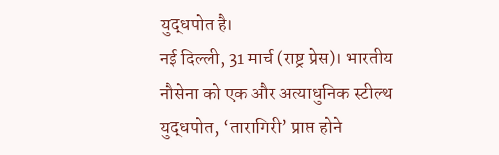युद्धपोत है।
नई दिल्ली, 31 मार्च (राष्ट्र प्रेस)। भारतीय नौसेना को एक और अत्याधुनिक स्टील्थ युद्धपोत, ‘तारागिरी’ प्राप्त होने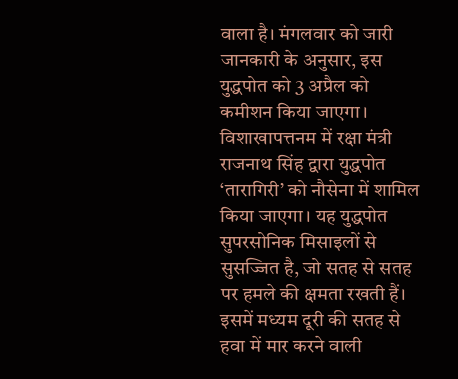वाला है। मंगलवार को जारी जानकारी के अनुसार, इस युद्धपोत को 3 अप्रैल को कमीशन किया जाएगा।
विशाखापत्तनम में रक्षा मंत्री राजनाथ सिंह द्वारा युद्धपोत ‘तारागिरी’ को नौसेना में शामिल किया जाएगा। यह युद्धपोत सुपरसोनिक मिसाइलों से सुसज्जित है, जो सतह से सतह पर हमले की क्षमता रखती हैं। इसमें मध्यम दूरी की सतह से हवा में मार करने वाली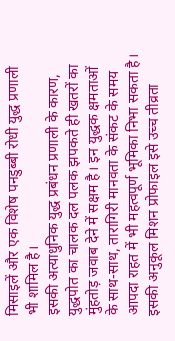मिसाइलें और एक विशेष पनडुब्बी रोधी युद्ध प्रणाली भी शामिल है।
इसकी अत्याधुनिक युद्ध प्रबंधन प्रणाली के कारण, युद्धपोत का चालक दल पलक झपकते ही खतरों का मुंहतोड़ जवाब देने में सक्षम है। इन युद्धक क्षमताओं के साथ-साथ, तारागिरी मानवता के संकट के समय आपदा राहत में भी महत्वपूर्ण भूमिका निभा सकता है। इसकी अनुकूल मिशन प्रोफाइल इसे उच्च तीव्रता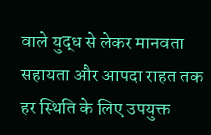वाले युद्ध से लेकर मानवता सहायता और आपदा राहत तक हर स्थिति के लिए उपयुक्त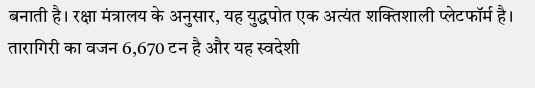बनाती है। रक्षा मंत्रालय के अनुसार, यह युद्धपोत एक अत्यंत शक्तिशाली प्लेटफॉर्म है। तारागिरी का वजन 6,670 टन है और यह स्वदेशी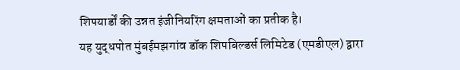शिपयार्डों की उन्नत इंजीनियरिंग क्षमताओं का प्रतीक है।
यह युद्धपोत मुंबईमझगांव डॉक शिपबिल्डर्स लिमिटेड (एमडीएल) द्वारा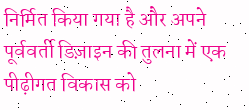निर्मित किया गया है और अपने पूर्ववर्ती डिज़ाइन की तुलना में एक पीढ़ीगत विकास को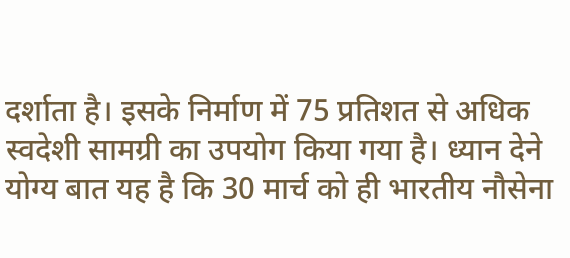दर्शाता है। इसके निर्माण में 75 प्रतिशत से अधिक स्वदेशी सामग्री का उपयोग किया गया है। ध्यान देने योग्य बात यह है कि 30 मार्च को ही भारतीय नौसेना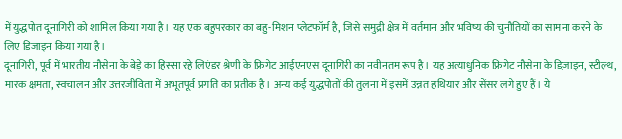में युद्धपोत दूनागिरी को शामिल किया गया है। यह एक बहुपरकार का बहु-मिशन प्लेटफॉर्म है, जिसे समुद्री क्षेत्र में वर्तमान और भविष्य की चुनौतियों का सामना करने के लिए डिजाइन किया गया है।
दूनागिरी, पूर्व में भारतीय नौसेना के बेड़े का हिस्सा रहे लिएंडर श्रेणी के फ्रिगेट आईएनएस दूनागिरी का नवीनतम रूप है। यह अत्याधुनिक फ्रिगेट नौसेना के डिज़ाइन, स्टील्थ, मारक क्षमता, स्वचालन और उत्तरजीविता में अभूतपूर्व प्रगति का प्रतीक है। अन्य कई युद्धपोतों की तुलना में इसमें उन्नत हथियार और सेंसर लगे हुए हैं। ये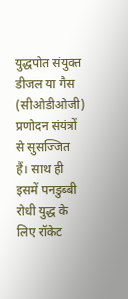युद्धपोत संयुक्त डीजल या गैस (सीओडीओजी) प्रणोदन संयंत्रों से सुसज्जित हैं। साथ ही इसमें पनडुब्बी रोधी युद्ध के लिए रॉकेट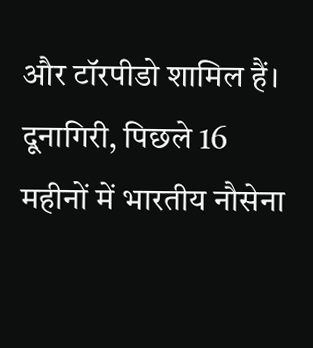और टॉरपीडो शामिल हैं। दूनागिरी, पिछले 16 महीनों में भारतीय नौसेना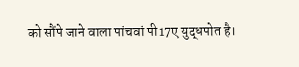को सौंपे जाने वाला पांचवां पी17ए युद्धपोत है।